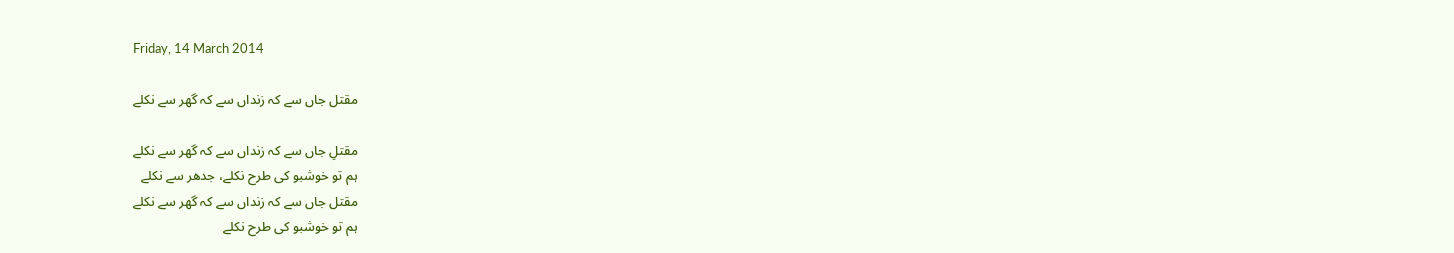Friday, 14 March 2014

مقتل جاں سے کہ زنداں سے کہ گھر سے نکلے

مقتلِ جاں سے کہ زنداں سے کہ گھر سے نکلے
ہم تو خوشبو کی طرح نکلے، جدھر سے نکلے
مقتل جاں سے کہ زنداں سے کہ گھر سے نکلے
ہم تو خوشبو کی طرح نکلے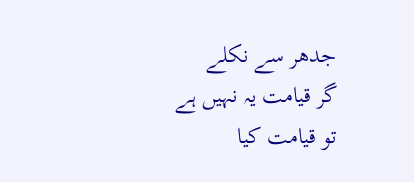جدھر سے نکلے
گر قیامت یہ نہیں ہے تو قیامت کیا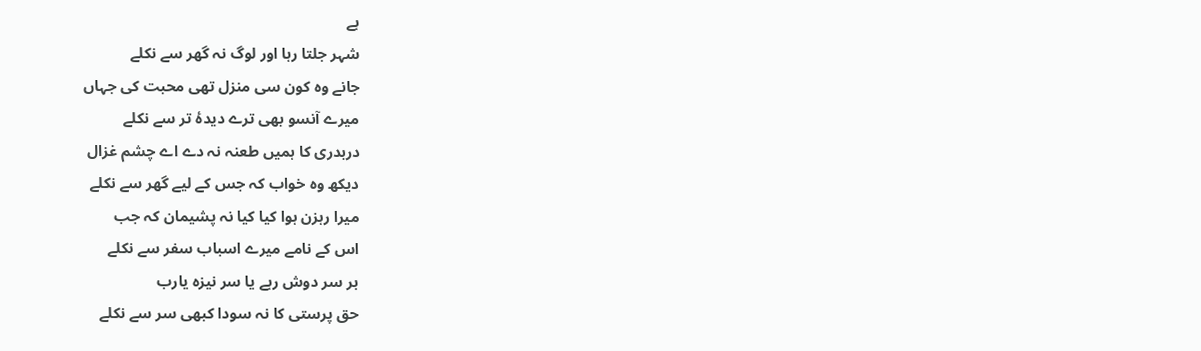ہے
شہر جلتا رہا اور لوگ نہ گھر سے نکلے
جانے وہ کون سی منزل تھی محبت کی جہاں
میرے آنسو بھی ترے دیدۂ تر سے نکلے
دربدری کا ہمیں طعنہ نہ دے اے چشم غزال
دیکھ وہ خواب کہ جس کے لیے گھر سے نکلے
میرا رہزن ہوا کیا کیا نہ پشیمان کہ جب
اس کے نامے میرے اسباب سفر سے نکلے
بر سر دوش رہے یا سر نیزہ یارب
حق پرستی کا نہ سودا کبھی سر سے نکلے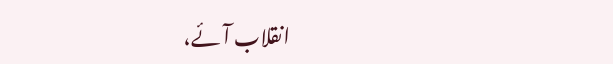انقلاب آئے،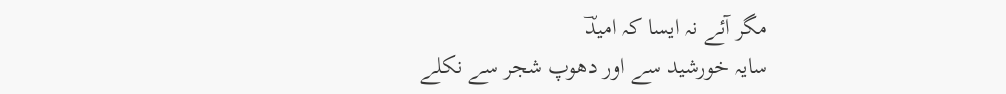مگر آئے نہ ایسا کہ امیدؔ
سایہ خورشید سے اور دھوپ شجر سے نکلے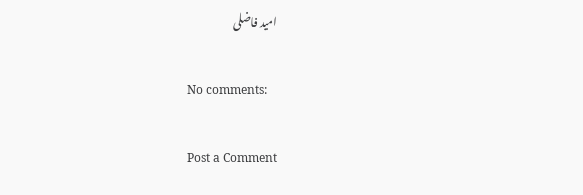امید فاضلی

No comments:

Post a Comment